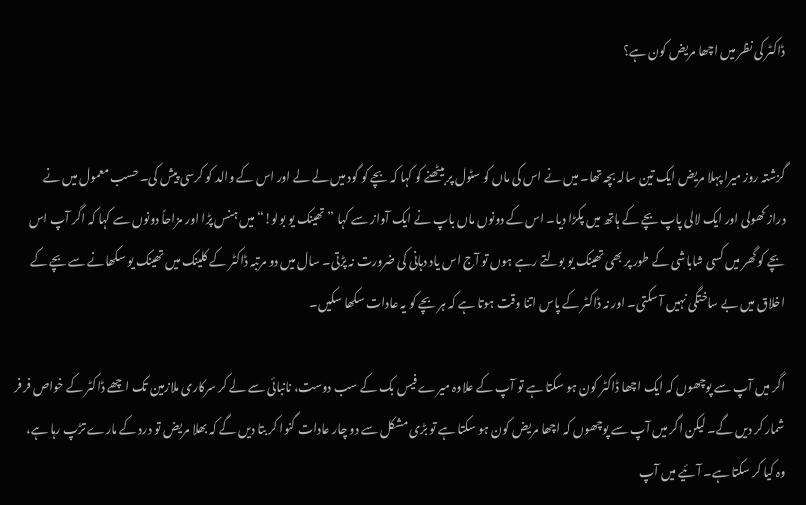ڈاکٹر کی نظر میں اچھا مریض کون ہے؟


گزشتہ روز میرا پہلا مریض ایک تین سالہ بچہ تھا۔ میں نے اس کی ماں کو سٹول پر بیٹھنے کو کہا کہ بچے کو گود میں لے لے اور اس کے والد کو کرسی پیش کی۔ حسب معمول میں نے دراز کھولی اور ایک لالی پاپ بچے کے ہاتھ میں پکڑا دیا۔ اس کے دونوں ماں باپ نے ایک آواز سے کہا ”تھینک یو بولو!“ میں ہنس پڑا اور مزاحاً دونوں سے کہا کہ اگر آپ اس بچے کو گھر میں کسی شاباشی کے طور پر بھی تھینک یو بولتے رہے ہوں تو آج اس یاد دہانی کی ضرورت نہ پڑتی۔ سال میں دو مرتبہ ڈاکٹر کے کلینک میں تھینک یو سکھانے سے بچے کے اخلاق میں بے ساختگی نہیں آ سکتی۔ اور نہ ڈاکٹر کے پاس اتنا وقت ہوتا ہے کہ ہر بچے کو یہ عادات سکھا سکیں۔

اگر میں آپ سے پوچھوں کہ ایک اچھا ڈاکٹر کون ہو سکتا ہے تو آپ کے علاوہ میرے فیس بک کے سب دوست، نانبائی سے لے کر سرکاری ملازمین تک اچھے ڈاکٹر کے خواص فر فر شمار کر دیں گے۔ لیکن اگر میں آپ سے پوچھوں کہ اچھا مریض کون ہو سکتا ہے تو بڑی مشکل سے دو چار عادات گنوا کر بتا دیں گے کہ بھلا مریض تو درد کے مارے تڑپ رہا ہے، وہ کیا کر سکتا ہے۔ آئیے میں آپ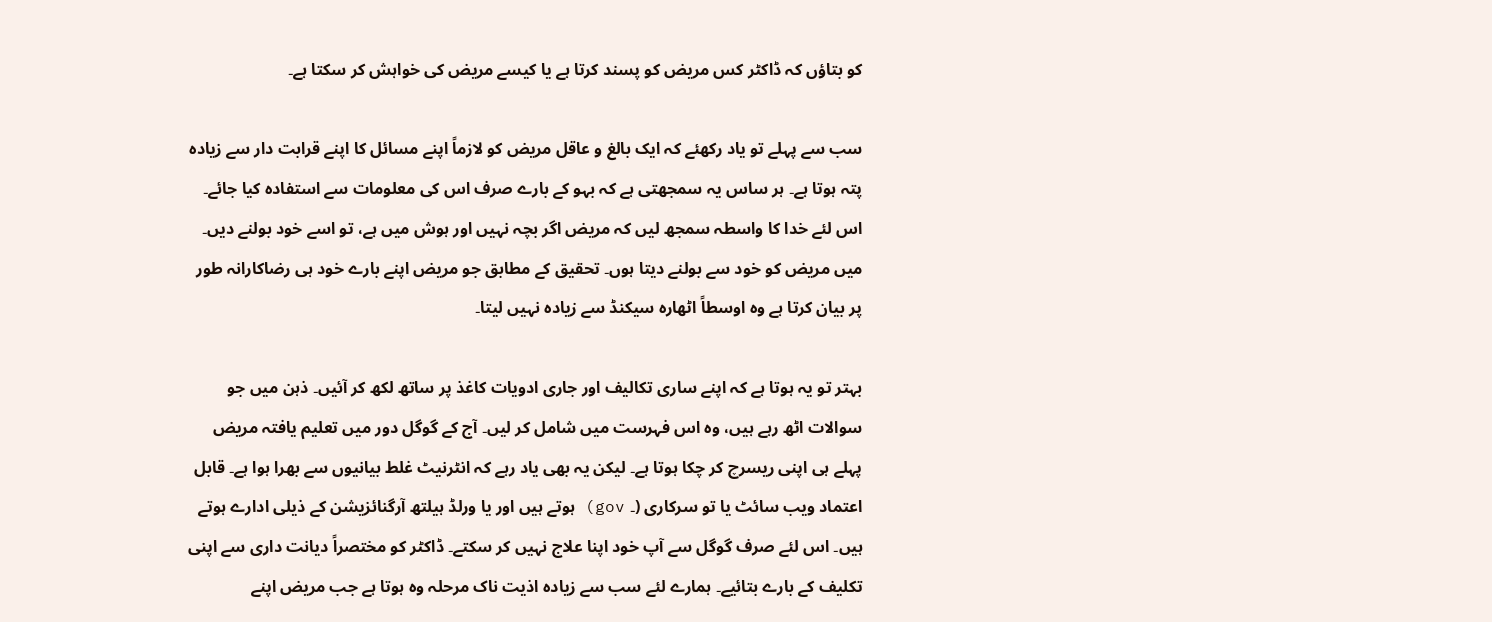کو بتاؤں کہ ڈاکٹر کس مریض کو پسند کرتا ہے یا کیسے مریض کی خواہش کر سکتا ہے۔

سب سے پہلے تو یاد رکھئے کہ ایک بالغ و عاقل مریض کو لازماً اپنے مسائل کا اپنے قرابت دار سے زیادہ پتہ ہوتا ہے۔ ہر ساس یہ سمجھتی ہے کہ بہو کے بارے صرف اس کی معلومات سے استفادہ کیا جائے۔ اس لئے خدا کا واسطہ سمجھ لیں کہ مریض اگر بچہ نہیں اور ہوش میں ہے، تو اسے خود بولنے دیں۔ میں مریض کو خود سے بولنے دیتا ہوں۔ تحقیق کے مطابق جو مریض اپنے بارے خود ہی رضاکارانہ طور پر بیان کرتا ہے وہ اوسطاً اٹھارہ سیکنڈ سے زیادہ نہیں لیتا۔

بہتر تو یہ ہوتا ہے کہ اپنے ساری تکالیف اور جاری ادویات کاغذ پر ساتھ لکھ کر آئیں۔ ذہن میں جو سوالات اٹھ رہے ہیں، وہ اس فہرست میں شامل کر لیں۔ آج کے گوگل دور میں تعلیم یافتہ مریض پہلے ہی اپنی ریسرچ کر چکا ہوتا ہے۔ لیکن یہ بھی یاد رہے کہ انٹرنیٹ غلط بیانیوں سے بھرا ہوا ہے۔ قابل اعتماد ویب سائٹ یا تو سرکاری (۔ gov) ہوتے ہیں اور یا ورلڈ ہیلتھ آرگنائزیشن کے ذیلی ادارے ہوتے ہیں۔ اس لئے صرف گوگل سے آپ خود اپنا علاج نہیں کر سکتے۔ ڈاکٹر کو مختصراً دیانت داری سے اپنی تکلیف کے بارے بتائیے۔ ہمارے لئے سب سے زیادہ اذیت ناک مرحلہ وہ ہوتا ہے جب مریض اپنے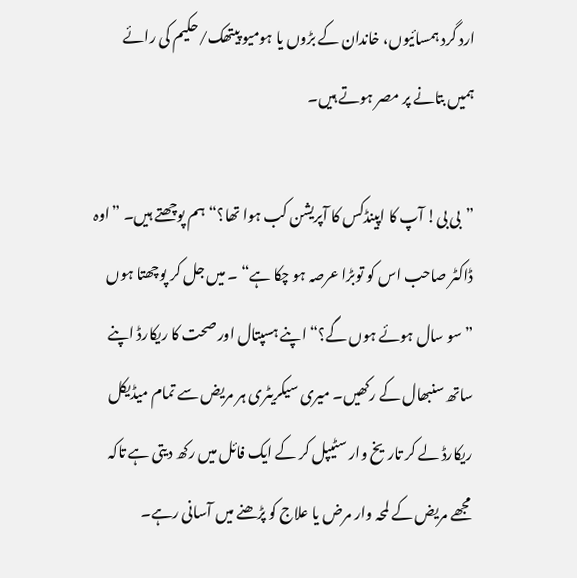ارد گرد ہمسائیوں، خاندان کے بڑوں یا ہومیو پیتھک/حکیم کی رائے ہمیں بتانے پر مصر ہوتے ہیں۔

”بی بی! آپ کا اپینڈکس کا آپریشن کب ہوا تھا؟“ ہم پوچھتے ہیں۔ ”اوہ ڈاکٹر صاحب اس کو توبڑا عرصہ ہو چکا ہے“ ۔ میں جل کر پوچھتا ہوں ”سو سال ہوئے ہوں گے؟“ اپنے ہسپتال اور صحت کا ریکارڈ اپنے ساتھ سنبھال کے رکھیں۔ میری سیکریٹری ہر مریض سے تمام میڈیکل ریکارڈ لے کر تاریخ وار سٹیپل کر کے ایک فائل میں رکھ دیتی ہے تاکہ مجھے مریض کے لمحہ وار مرض یا علاج کو پڑھنے میں آسانی رہے۔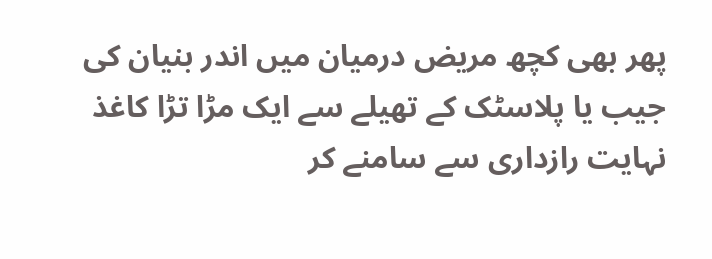پھر بھی کچھ مریض درمیان میں اندر بنیان کی جیب یا پلاسٹک کے تھیلے سے ایک مڑا تڑا کاغذ نہایت رازداری سے سامنے کر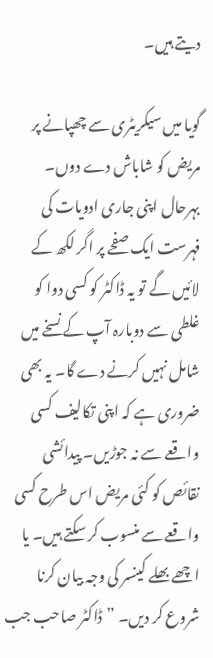دیتے ہیں۔

گویا میں سیکریٹری سے چھپانے پر مریض کو شاباش دے دوں۔ بہرحال اپنی جاری ادویات کی فہرست ایک صفحے پر اگر لکھ کے لائیں گے تو یہ ڈاکٹر کو کسی دوا کو غلطی سے دوبارہ آپ کے نسخے میں شامل نہیں کرنے دے گا۔ یہ بھی ضروری ہے کہ اپنی تکالیف کسی واقعے سے نہ جوڑیں۔ پیدائشی نقائص کو کئی مریض اس طرح کسی واقعے سے منسوب کر سکتے ہیں۔ یا اچھے بھلے کینسر کی وجہ بیان کرنا شروع کر دیں۔ ”ڈاکٹر صاحب جب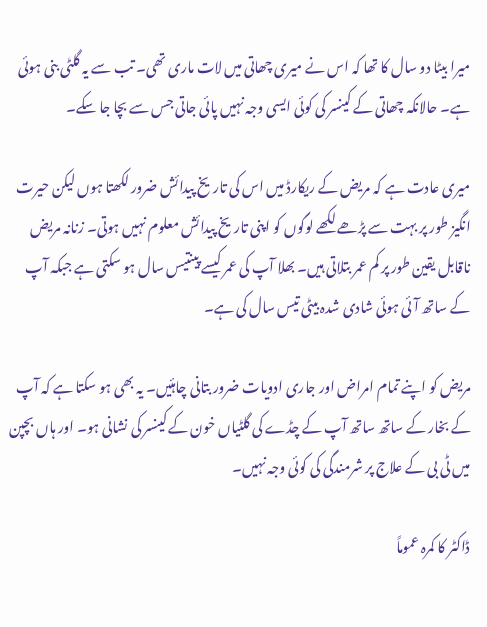میرا بیٹا دو سال کا تھا کہ اس نے میری چھاتی میں لات ماری تھی۔ تب سے یہ گلٹی بنی ہوئی ہے۔ حالانکہ چھاتی کے کینسر کی کوئی ایسی وجہ نہیں پائی جاتی جس سے بچا جا سکے۔

میری عادت ہے کہ مریض کے ریکارڈ میں اس کی تاریخ پیدائش ضرور لکھتا ہوں لیکن حیرت انگیز طور پر بہت سے پڑھے لکھے لوگوں کو اپنی تاریخ پیدائش معلوم نہیں ہوتی۔ زنانہ مریض ناقابل یقین طور پر کم عمر بتلاتی ہیں۔ بھلا آپ کی عمر کیسے پینتیس سال ہو سکتی ہے جبکہ آپ کے ساتھ آئی ہوئی شادی شدہ بیٹی تیس سال کی ہے۔

مریض کو اپنے تمام امراض اور جاری ادویات ضرور بتانی چاہئیں۔ یہ بھی ہو سکتا ہے کہ آپ کے بخار کے ساتھ ساتھ آپ کے چڈے کی گلٹیاں خون کے کینسر کی نشانی ہو۔ اور ہاں بچپن میں ٹی بی کے علاج پر شرمندگی کی کوئی وجہ نہیں۔

ڈاکٹر کا کمرہ عموماً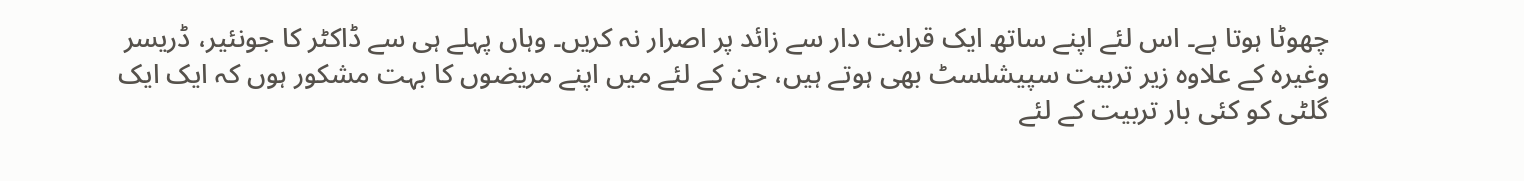چھوٹا ہوتا ہے۔ اس لئے اپنے ساتھ ایک قرابت دار سے زائد پر اصرار نہ کریں۔ وہاں پہلے ہی سے ڈاکٹر کا جونئیر، ڈریسر وغیرہ کے علاوہ زیر تربیت سپیشلسٹ بھی ہوتے ہیں، جن کے لئے میں اپنے مریضوں کا بہت مشکور ہوں کہ ایک ایک گلٹی کو کئی بار تربیت کے لئے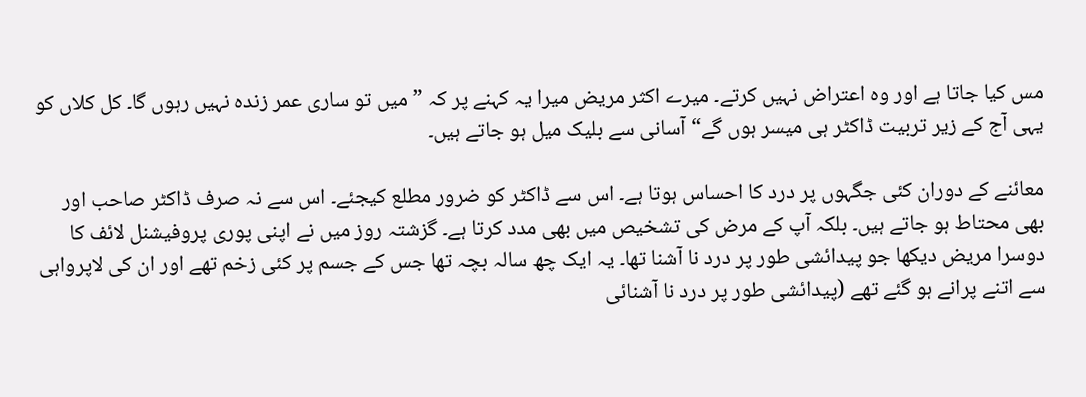مس کیا جاتا ہے اور وہ اعتراض نہیں کرتے۔ میرے اکثر مریض میرا یہ کہنے پر کہ ”میں تو ساری عمر زندہ نہیں رہوں گا۔ کل کلاں کو یہی آج کے زیر تربیت ڈاکٹر ہی میسر ہوں گے“ آسانی سے بلیک میل ہو جاتے ہیں۔

معائنے کے دوران کئی جگہوں پر درد کا احساس ہوتا ہے۔ اس سے ڈاکٹر کو ضرور مطلع کیجئے۔ اس سے نہ صرف ڈاکٹر صاحب اور بھی محتاط ہو جاتے ہیں۔ بلکہ آپ کے مرض کی تشخیص میں بھی مدد کرتا ہے۔ گزشتہ روز میں نے اپنی پوری پروفیشنل لائف کا دوسرا مریض دیکھا جو پیدائشی طور پر درد نا آشنا تھا۔ یہ ایک چھ سالہ بچہ تھا جس کے جسم پر کئی زخم تھے اور ان کی لاپرواہی سے اتنے پرانے ہو گئے تھے (پیدائشی طور پر درد نا آشنائی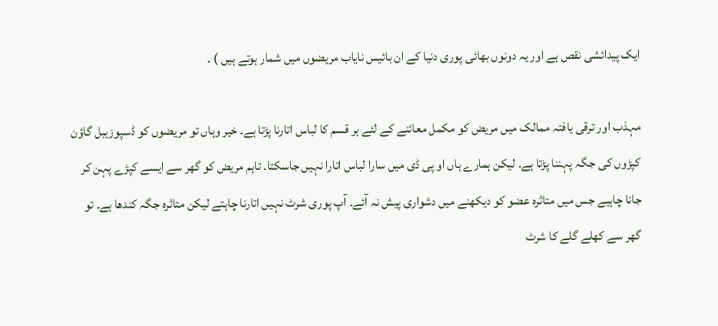ایک پیدائشی نقص ہے اور یہ دونوں بھائی پوری دنیا کے ان بائیس نایاب مریضوں میں شمار ہوتے ہیں ) ۔

مہذب اور ترقی یافتہ ممالک میں مریض کو مکمل معائنے کے لئے ہر قسم کا لباس اتارنا پڑتا ہے۔ خیر وہاں تو مریضوں کو ڈسپوزیبل گاؤن کپڑوں کی جگہ پہننا پڑتا ہے۔ لیکن ہمارے ہاں او پی ڈی میں سارا لباس اتارا نہیں جاسکتا۔ تاہم مریض کو گھر سے ایسے کپڑے پہن کر جانا چاہیے جس میں متاثرہ عضو کو دیکھنے میں دشواری پیش نہ آئے۔ آپ پوری شرٹ نہیں اتارنا چاہتے لیکن متاثرہ جگہ کندھا ہے۔ تو گھر سے کھلے گلے کا شرٹ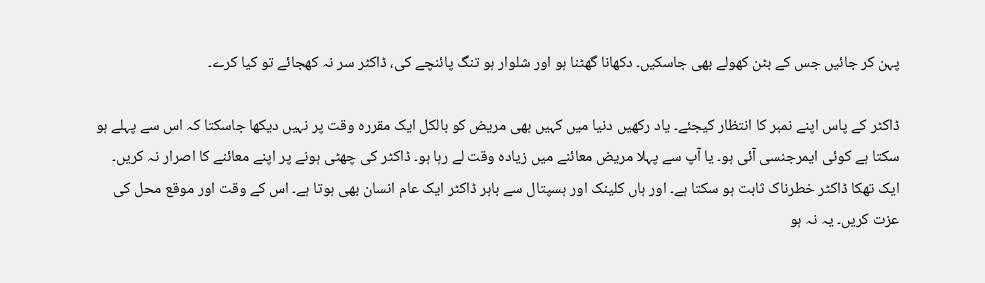پہن کر جائیں جس کے بٹن کھولے بھی جاسکیں۔ دکھانا گھٹنا ہو اور شلوار ہو تنگ پائنچے کی، ڈاکٹر سر نہ کھجائے تو کیا کرے۔

ڈاکٹر کے پاس اپنے نمبر کا انتظار کیجئے۔ یاد رکھیں دنیا میں کہیں بھی مریض کو بالکل ایک مقررہ وقت پر نہیں دیکھا جاسکتا کہ اس سے پہلے ہو سکتا ہے کوئی ایمرجنسی آئی ہو۔ یا آپ سے پہلا مریض معائنے میں زیادہ وقت لے رہا ہو۔ ڈاکٹر کی چھٹی ہونے پر اپنے معائنے کا اصرار نہ کریں۔ ایک تھکا ڈاکٹر خطرناک ثابت ہو سکتا ہے۔ اور ہاں کلینک اور ہسپتال سے باہر ڈاکٹر ایک عام انسان بھی ہوتا ہے۔ اس کے وقت اور موقع محل کی عزت کریں۔ یہ نہ ہو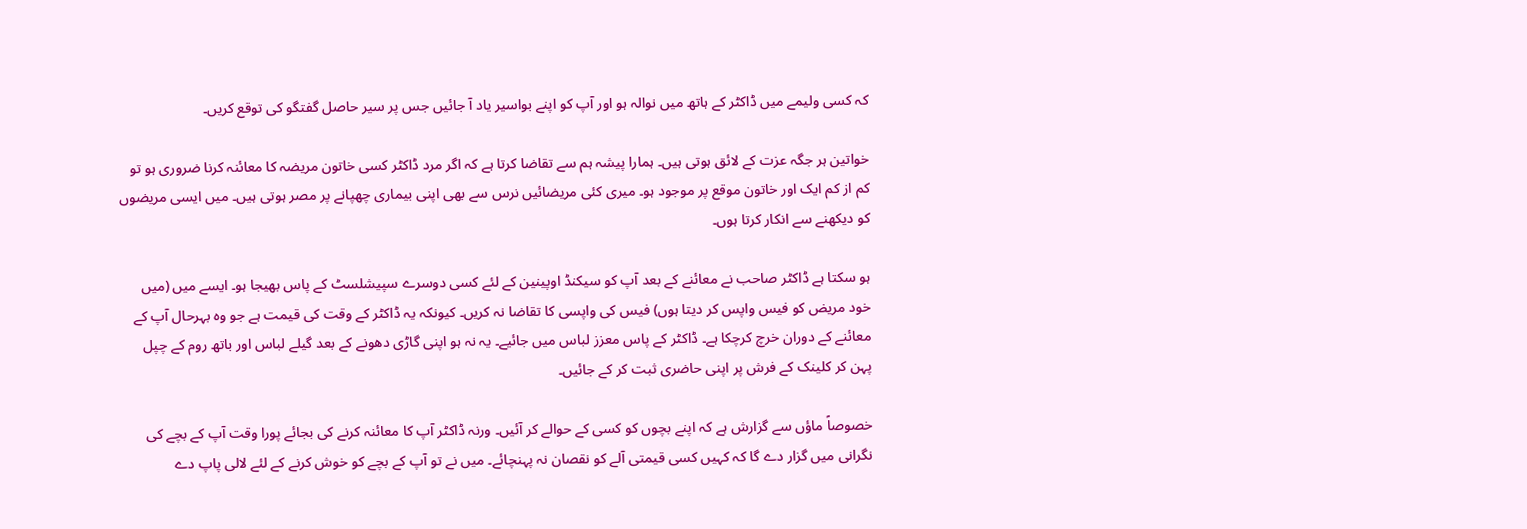کہ کسی ولیمے میں ڈاکٹر کے ہاتھ میں نوالہ ہو اور آپ کو اپنے بواسیر یاد آ جائیں جس پر سیر حاصل گفتگو کی توقع کریں۔

خواتین ہر جگہ عزت کے لائق ہوتی ہیں۔ ہمارا پیشہ ہم سے تقاضا کرتا ہے کہ اگر مرد ڈاکٹر کسی خاتون مریضہ کا معائنہ کرنا ضروری ہو تو کم از کم ایک اور خاتون موقع پر موجود ہو۔ میری کئی مریضائیں نرس سے بھی اپنی بیماری چھپانے پر مصر ہوتی ہیں۔ میں ایسی مریضوں کو دیکھنے سے انکار کرتا ہوں۔

ہو سکتا ہے ڈاکٹر صاحب نے معائنے کے بعد آپ کو سیکنڈ اوپینین کے لئے کسی دوسرے سپیشلسٹ کے پاس بھیجا ہو۔ ایسے میں (میں خود مریض کو فیس واپس کر دیتا ہوں) فیس کی واپسی کا تقاضا نہ کریں۔ کیونکہ یہ ڈاکٹر کے وقت کی قیمت ہے جو وہ بہرحال آپ کے معائنے کے دوران خرچ کرچکا ہے۔ ڈاکٹر کے پاس معزز لباس میں جائیے۔ یہ نہ ہو اپنی گاڑی دھونے کے بعد گیلے لباس اور باتھ روم کے چپل پہن کر کلینک کے فرش پر اپنی حاضری ثبت کر کے جائیں۔

خصوصاً ماؤں سے گزارش ہے کہ اپنے بچوں کو کسی کے حوالے کر آئیں۔ ورنہ ڈاکٹر آپ کا معائنہ کرنے کی بجائے پورا وقت آپ کے بچے کی نگرانی میں گزار دے گا کہ کہیں کسی قیمتی آلے کو نقصان نہ پہنچائے۔ میں نے تو آپ کے بچے کو خوش کرنے کے لئے لالی پاپ دے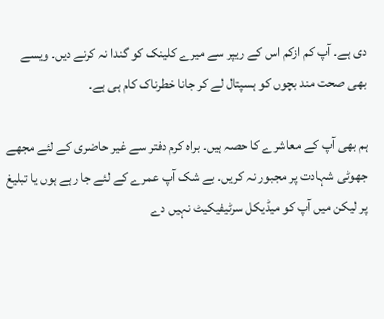دی ہے۔ آپ کم ازکم اس کے ریپر سے میرے کلینک کو گندا نہ کرنے دیں۔ ویسے بھی صحت مند بچوں کو ہسپتال لے کر جانا خطرناک کام ہی ہے۔

ہم بھی آپ کے معاشرے کا حصہ ہیں۔ براہ کرم دفتر سے غیر حاضری کے لئے مجھے جھوٹی شہادت پر مجبور نہ کریں۔ بے شک آپ عمرے کے لئے جا رہے ہوں یا تبلیغ پر لیکن میں آپ کو میڈیکل سرٹیفیکیٹ نہیں دے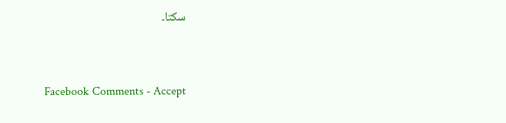سکتا۔


Facebook Comments - Accept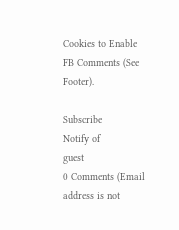Cookies to Enable FB Comments (See Footer).

Subscribe
Notify of
guest
0 Comments (Email address is not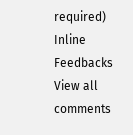required)
Inline Feedbacks
View all comments